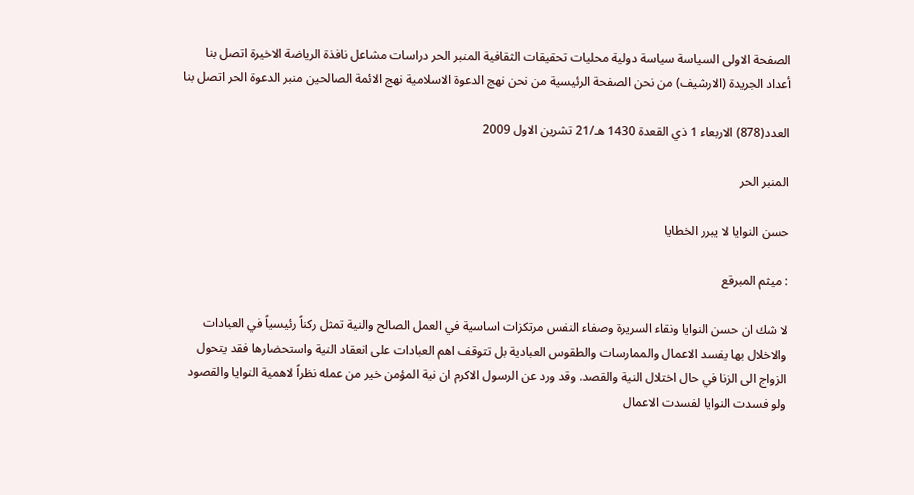الصفحة الاولى السياسة سياسة دولية محليات تحقيقات الثقافية المنبر الحر دراسات مشاعل نافذة الرياضة الاخيرة اتصل بنا أعداد الجريدة (الارشيف) من نحن الصفحة الرئيسية من نحن نهج الدعوة الاسلامية نهج الائمة الصالحين منبر الدعوة الحر اتصل بنا

العدد(878) الاربعاء 1 ذي القعدة 1430 هـ/21 تشرين الاول 2009

المنبر الحر

حسن النوايا لا يبرر الخطايا

: ميثم المبرقع

لا شك ان حسن النوايا ونقاء السريرة وصفاء النفس مرتكزات اساسية في العمل الصالح والنية تمثل ركناً رئيسياً في العبادات والاخلال بها يفسد الاعمال والممارسات والطقوس العبادية بل تتوقف اهم العبادات على انعقاد النية واستحضارها فقد يتحول الزواج الى الزنا في حال اختلال النية والقصد. وقد ورد عن الرسول الاكرم ان نية المؤمن خير من عمله نظراً لاهمية النوايا والقصود ولو فسدت النوايا لفسدت الاعمال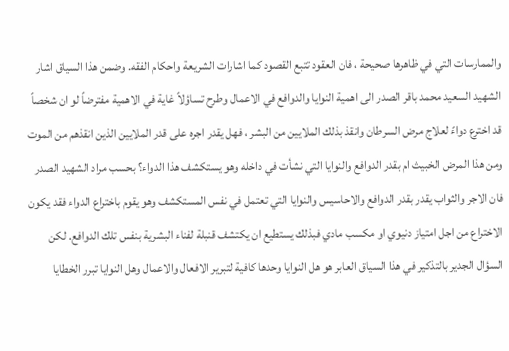والممارسات التي في ظاهرها صحيحة ، فان العقود تتبع القصود كما اشارات الشريعة واحكام الفقه. وضمن هذا السياق اشار الشهيد السعيد محمد باقر الصدر الى اهمية النوايا والدوافع في الاعمال وطرح تساؤلاً غاية في الاهمية مفترضاً لو ان شخصاً قد اخترع دواءً لعلاج مرض السرطان وانقذ بذلك الملايين من البشر ، فهل يقدر اجره على قدر الملايين الذين انقذهم من الموت ومن هذا المرض الخبيث ام بقدر الدوافع والنوايا التي نشأت في داخله وهو يستكشف هذا الدواء؟ بحسب مراد الشهيد الصدر فان الاجر والثواب يقدر بقدر الدوافع والاحاسيس والنوايا التي تعتمل في نفس المستكشف وهو يقوم باختراع الدواء فقد يكون الاختراع من اجل امتياز دنيوي او مكسب مادي فبذلك يستطيع ان يكتشف قنبلة لفناء البشرية بنفس تلك الدوافع. لكن السؤال الجدير بالتذكير في هذا السياق العابر هو هل النوايا وحدها كافية لتبرير الافعال والاعمال وهل النوايا تبرر الخطايا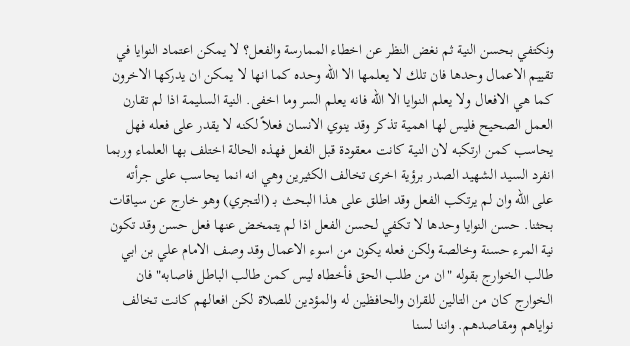ونكتفي بحسن النية ثم نغض النظر عن اخطاء الممارسة والفعل؟ لا يمكن اعتماد النوايا في تقييم الاعمال وحدها فان تلك لا يعلمها الا الله وحده كما انها لا يمكن ان يدركها الاخرون كما هي الافعال ولا يعلم النوايا الا الله فانه يعلم السر وما اخفى. النية السليمة اذا لم تقارن العمل الصحيح فليس لها اهمية تذكر وقد ينوي الانسان فعلاً لكنه لا يقدر على فعله فهل يحاسب كمن ارتكبه لان النية كانت معقودة قبل الفعل فهذه الحالة اختلف بها العلماء وربما انفرد السيد الشهيد الصدر برؤية اخرى تخالف الكثيرين وهي انه انما يحاسب على جرأته على الله وان لم يرتكب الفعل وقد اطلق على هذا البحث بـ (التجري) وهو خارج عن سياقات بحثنا. حسن النوايا وحدها لا تكفي لحسن الفعل اذا لم يتمخض عنها فعل حسن وقد تكون نية المرء حسنة وخالصة ولكن فعله يكون من اسوء الاعمال وقد وصف الامام علي بن ابي طالب الخوارج بقوله "ان من طلب الحق فأخطاه ليس كمن طالب الباطل فاصابه" فان الخوارج كان من التالين للقران والحافظين له والمؤدين للصلاة لكن افعالهم كانت تخالف نواياهم ومقاصدهم. واننا لسنا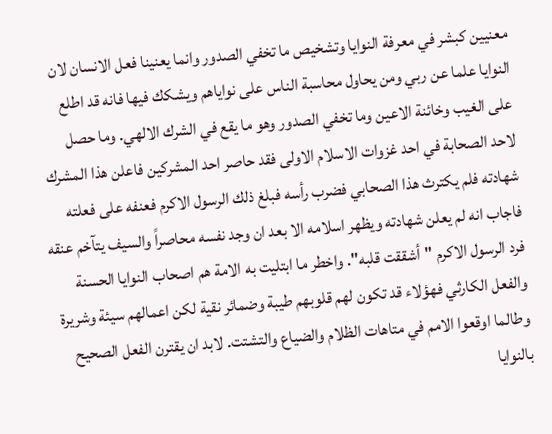معنيين كبشر في معرفة النوايا وتشخيص ما تخفي الصدور وانما يعنينا فعل الانسان لان النوايا علما عن ربي ومن يحاول محاسبة الناس على نواياهم ويشكك فيها فانه قد اطلع على الغيب وخائنة الاعين وما تخفي الصدور وهو ما يقع في الشرك الالهي. وما حصل لاحد الصحابة في احد غزوات الاسلام الاولى فقد حاصر احد المشركين فاعلن هذا المشرك شهادته فلم يكترث هذا الصحابي فضرب رأسه فبلغ ذلك الرسول الاكرم فعنفه على فعلته فاجاب انه لم يعلن شهادته ويظهر اسلامه الا بعد ان وجد نفسه محاصراً والسيف يتآخم عنقه فرد الرسول الاكرم "أشققت قلبه". واخطر ما ابتليت به الامة هم اصحاب النوايا الحسنة والفعل الكارثي فهؤلاء قد تكون لهم قلوبهم طيبة وضمائر نقية لكن اعمالهم سيئة وشريرة وطالما اوقعوا الامم في متاهات الظلام والضياع والتشتت. لابد ان يقترن الفعل الصحيح بالنوايا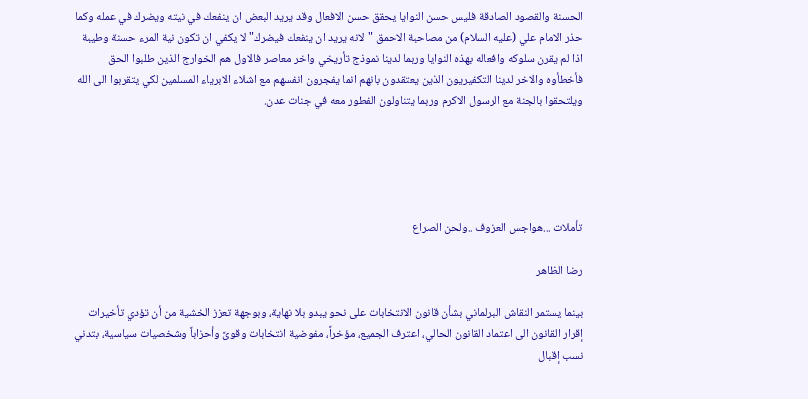الحسنة والقصود الصادقة فليس حسن النوايا يحقق حسن الافعال وقد يريد البعض ان ينفعك في نيته ويضرك في عمله وكما حذر الامام علي (عليه السلام) من مصاحبة الاحمق "لانه يريد ان ينفعك فيضرك" لا يكفي ان تكون نية المرء حسنة وطيبة اذا لم يقرن سلوكه وافعاله بهذه النوايا وربما لدينا نموذج تأريخي واخر معاصر فالاول هم الخوارج الذين طلبوا الحق فأخطأوه والاخر لدينا التكفيريون الذين يعتقدون بانهم انما يفجرون انفسهم مع اشلاء الابرياء المسلمين لكي يتقربوا الى الله ويلتحقوا بالجنة مع الرسول الاكرم وربما يتناولون الفطور معه في جنات عدن.





تأملات ...هواجس العزوف ..ولحن الصراع

رضا الظاهر

بينما يستمر النقاش البرلماني بشأن قانون الانتخابات على نحو يبدو بلا نهاية، وبوجهة تعزز الخشية من أن تؤدي تأخيرات إقرار القانون الى اعتماد القانون الحالي، اعترف الجميع، مؤخراً، مفوضية انتخابات وقوىً وأحزاباً وشخصيات سياسية، بتدني نسب إقبال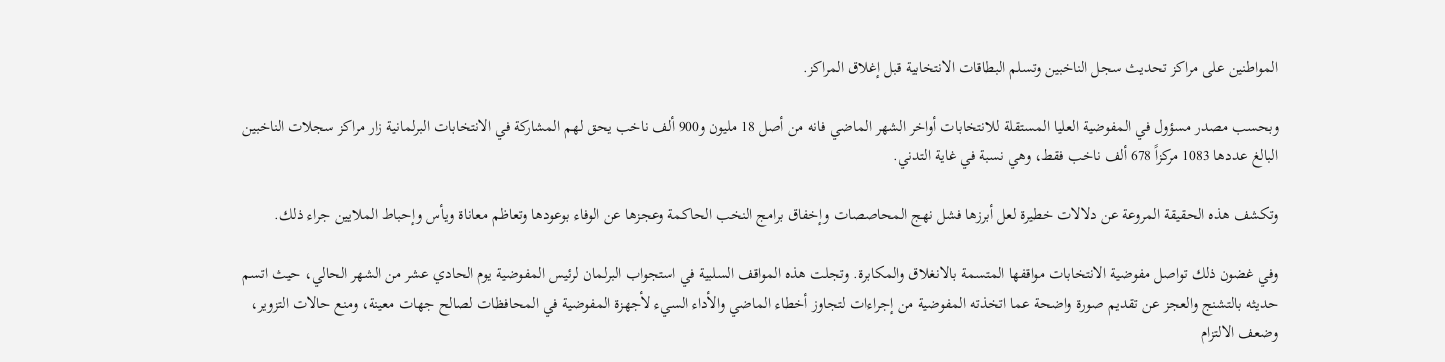المواطنين على مراكز تحديث سجل الناخبين وتسلم البطاقات الانتخابية قبل إغلاق المراكز.

وبحسب مصدر مسؤول في المفوضية العليا المستقلة للانتخابات أواخر الشهر الماضي فانه من أصل 18 مليون و900 ألف ناخب يحق لهم المشاركة في الانتخابات البرلمانية زار مراكز سجلات الناخبين البالغ عددها 1083 مركزاً 678 ألف ناخب فقط، وهي نسبة في غاية التدني.

وتكشف هذه الحقيقة المروعة عن دلالات خطيرة لعل أبرزها فشل نهج المحاصصات وإخفاق برامج النخب الحاكمة وعجزها عن الوفاء بوعودها وتعاظم معاناة ويأس وإحباط الملايين جراء ذلك.

وفي غضون ذلك تواصل مفوضية الانتخابات مواقفها المتسمة بالانغلاق والمكابرة. وتجلت هذه المواقف السلبية في استجواب البرلمان لرئيس المفوضية يوم الحادي عشر من الشهر الحالي، حيث اتسم حديثه بالتشنج والعجز عن تقديم صورة واضحة عما اتخذته المفوضية من إجراءات لتجاوز أخطاء الماضي والأداء السيء لأجهزة المفوضية في المحافظات لصالح جهات معينة، ومنع حالات التزوير، وضعف الالتزام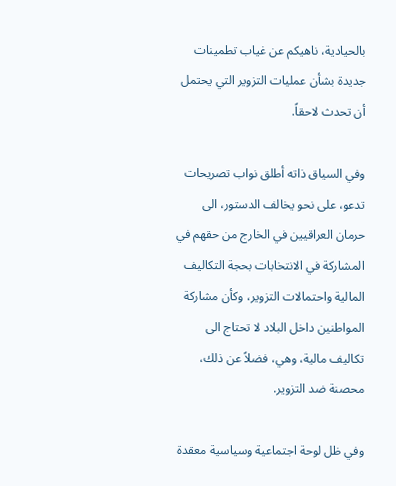بالحيادية، ناهيكم عن غياب تطمينات جديدة بشأن عمليات التزوير التي يحتمل أن تحدث لاحقاً.

وفي السياق ذاته أطلق نواب تصريحات تدعو، على نحو يخالف الدستور، الى حرمان العراقيين في الخارج من حقهم في المشاركة في الانتخابات بحجة التكاليف المالية واحتمالات التزوير، وكأن مشاركة المواطنين داخل البلاد لا تحتاج الى تكاليف مالية، وهي، فضلاً عن ذلك، محصنة ضد التزوير.

وفي ظل لوحة اجتماعية وسياسية معقدة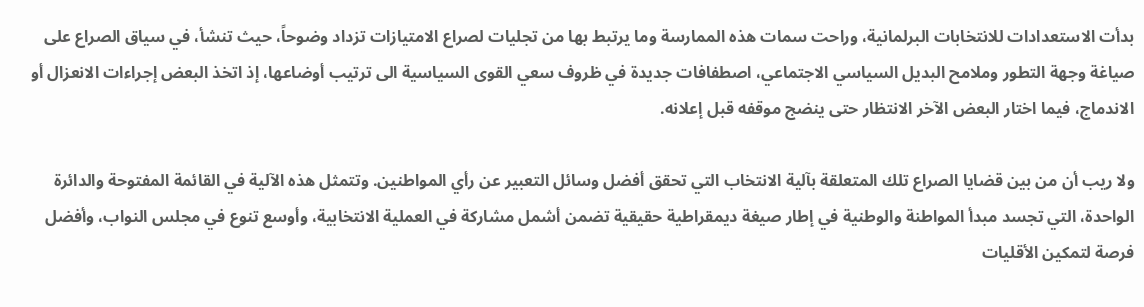بدأت الاستعدادات للانتخابات البرلمانية، وراحت سمات هذه الممارسة وما يرتبط بها من تجليات لصراع الامتيازات تزداد وضوحاً، حيث تنشأ، في سياق الصراع على صياغة وجهة التطور وملامح البديل السياسي الاجتماعي، اصطفافات جديدة في ظروف سعي القوى السياسية الى ترتيب أوضاعها، إذ اتخذ البعض إجراءات الانعزال أو الاندماج، فيما اختار البعض الآخر الانتظار حتى ينضج موقفه قبل إعلانه.

ولا ريب أن من بين قضايا الصراع تلك المتعلقة بآلية الانتخاب التي تحقق أفضل وسائل التعبير عن رأي المواطنين. وتتمثل هذه الآلية في القائمة المفتوحة والدائرة الواحدة، التي تجسد مبدأ المواطنة والوطنية في إطار صيغة ديمقراطية حقيقية تضمن أشمل مشاركة في العملية الانتخابية، وأوسع تنوع في مجلس النواب، وأفضل فرصة لتمكين الأقليات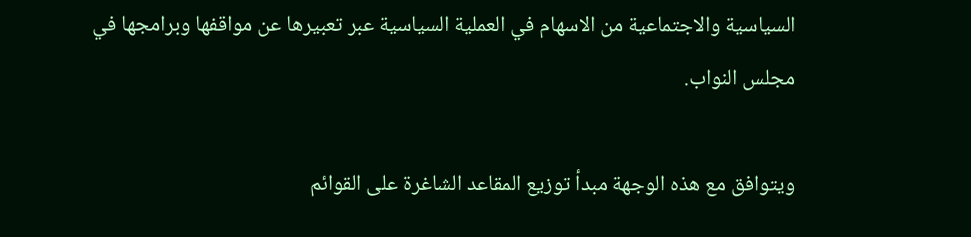السياسية والاجتماعية من الاسهام في العملية السياسية عبر تعبيرها عن مواقفها وبرامجها في مجلس النواب.

ويتوافق مع هذه الوجهة مبدأ توزيع المقاعد الشاغرة على القوائم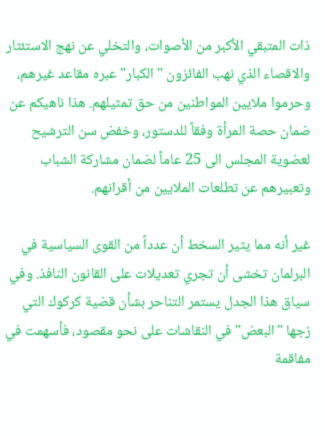ذات المتبقي الأكبر من الأصوات، والتخلي عن نهج الاستئثار والاقصاء الذي نهب الفائزون "الكبار" عبره مقاعد غيرهم، وحرموا ملايين المواطنين من حق تمثيلهم. هذا ناهيكم عن ضمان حصة المرأة وفقاً للدستور، وخفض سن الترشيح لعضوية المجلس الى 25 عاماً لضمان مشاركة الشباب وتعبيرهم عن تطلعات الملايين من أقرانهم.

غير أنه مما يثير السخط أن عدداً من القوى السياسية في البرلمان تخشى أن تجري تعديلات على القانون النافذ. وفي سياق هذا الجدل يستمر التناحر بشأن قضية كركوك التي زجها "البعض" في النقاشات على نحو مقصود، فأسهمت في مفاقمة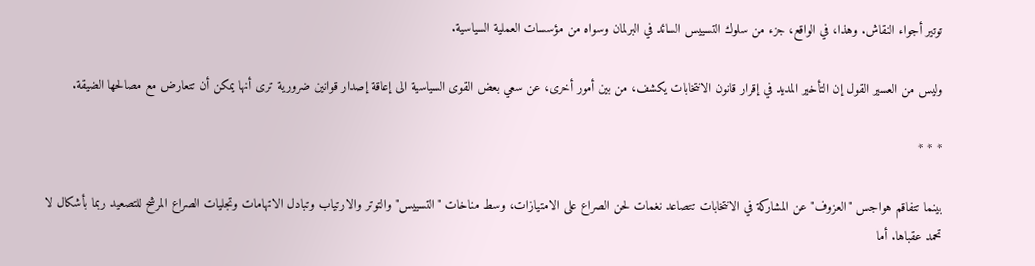توتير أجواء النقاش. وهذا، في الواقع، جزء من سلوك التسييس السائد في البرلمان وسواه من مؤسسات العملية السياسية.

وليس من العسير القول إن التأخير المديد في إقرار قانون الانتخابات يكشف، من بين أمور أخرى، عن سعي بعض القوى السياسية الى إعاقة إصدار قوانين ضرورية ترى أنها يمكن أن تتعارض مع مصالحها الضيقة.

* * *

بينما تتفاقم هواجس "العزوف" عن المشاركة في الانتخابات تتصاعد نغمات لحن الصراع على الامتيازات، وسط مناخات "التسييس" والتوتر والارتياب وتبادل الاتهامات وتجليات الصراع المرشح للتصعيد ربما بأشكال لا تحمد عقباها. أما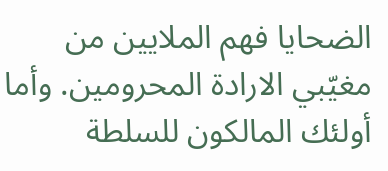الضحايا فهم الملايين من مغيّبي الارادة المحرومين. وأما أولئك المالكون للسلطة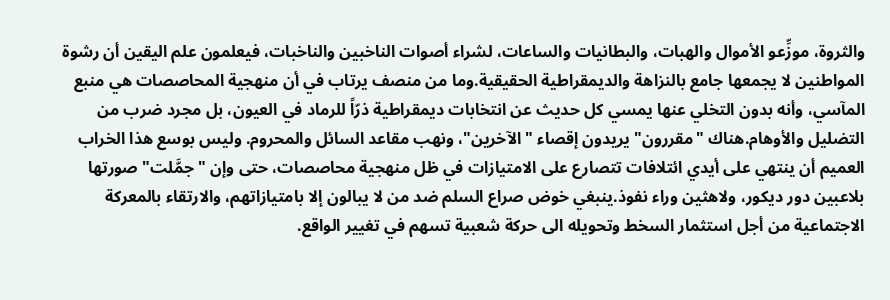والثروة، موزِّعو الأموال والهبات، والبطانيات والساعات، لشراء أصوات الناخبين والناخبات، فيعلمون علم اليقين أن رشوة المواطنين لا يجمعها جامع بالنزاهة والديمقراطية الحقيقية.وما من منصف يرتاب في أن منهجية المحاصصات هي منبع المآسي، وأنه بدون التخلي عنها يمسي كل حديث عن انتخابات ديمقراطية ذرّاً للرماد في العيون، بل مجرد ضرب من التضليل والأوهام.هناك "مقررون" يريدون إقصاء "الآخرين"، ونهب مقاعد السائل والمحروم. وليس بوسع هذا الخراب العميم أن ينتهي على أيدي ائتلافات تتصارع على الامتيازات في ظل منهجية محاصصات، حتى وإن "جمَّلت" صورتها بلاعبين دور ديكور، ولاهثين وراء نفوذ.ينبغي خوض صراع السلم ضد من لا يبالون إلا بامتيازاتهم، والارتقاء بالمعركة الاجتماعية من أجل استثمار السخط وتحويله الى حركة شعبية تسهم في تغيير الواقع.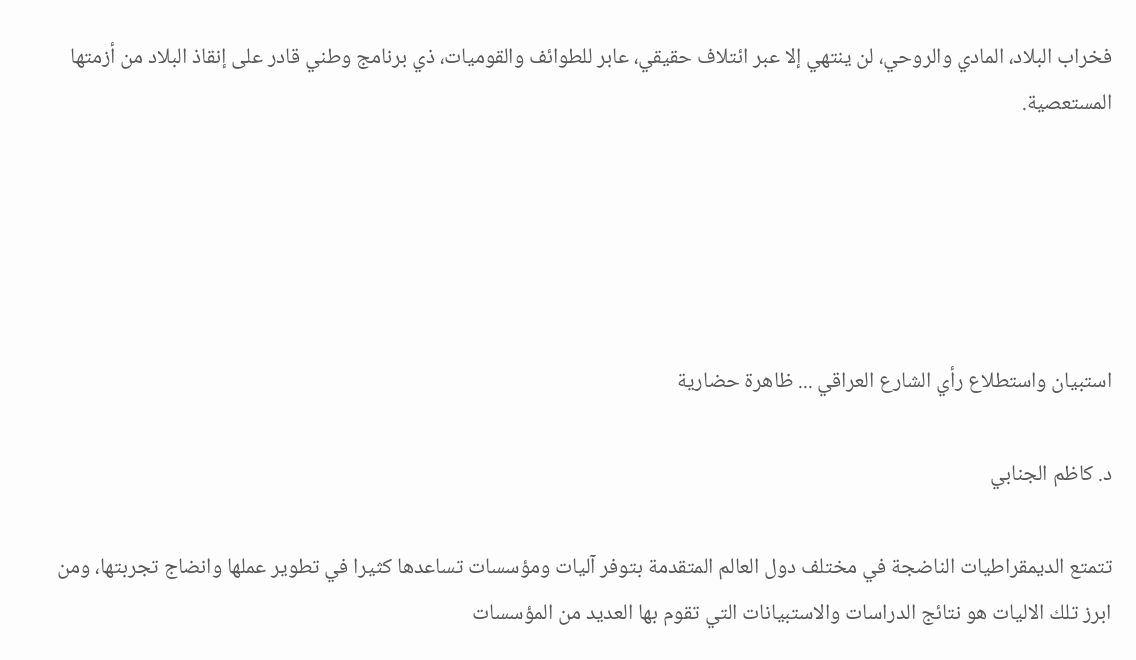فخراب البلاد، المادي والروحي، لن ينتهي إلا عبر ائتلاف حقيقي، عابر للطوائف والقوميات، ذي برنامج وطني قادر على إنقاذ البلاد من أزمتها المستعصية.





استبيان واستطلاع رأي الشارع العراقي ... ظاهرة حضارية

د. كاظم الجنابي

تتمتع الديمقراطيات الناضجة في مختلف دول العالم المتقدمة بتوفر آليات ومؤسسات تساعدها كثيرا في تطوير عملها وانضاج تجربتها، ومن ابرز تلك الاليات هو نتائج الدراسات والاستبيانات التي تقوم بها العديد من المؤسسات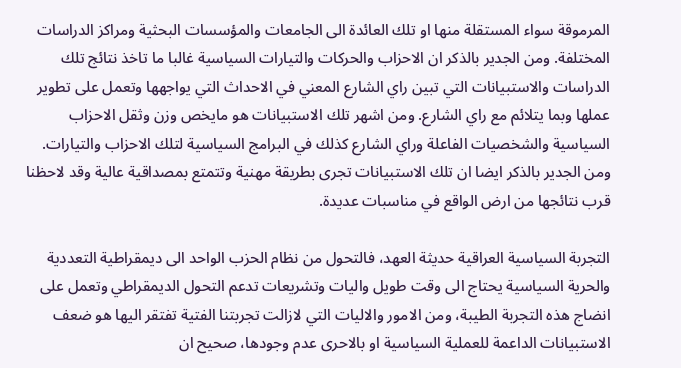المرموقة سواء المستقلة منها او تلك العائدة الى الجامعات والمؤسسات البحثية ومراكز الدراسات المختلفة. ومن الجدير بالذكر ان الاحزاب والحركات والتيارات السياسية غالبا ما تاخذ نتائج تلك الدراسات والاستبيانات التي تبين راي الشارع المعني في الاحداث التي يواجهها وتعمل على تطوير عملها وبما يتلائم مع راي الشارع. ومن اشهر تلك الاستبيانات هو مايخص وزن وثقل الاحزاب السياسية والشخصيات الفاعلة وراي الشارع كذلك في البرامج السياسية لتلك الاحزاب والتيارات. ومن الجدير بالذكر ايضا ان تلك الاستبيانات تجرى بطريقة مهنية وتتمتع بمصداقية عالية وقد لاحظنا قرب نتائجها من ارض الواقع في مناسبات عديدة.

التجربة السياسية العراقية حديثة العهد، فالتحول من نظام الحزب الواحد الى ديمقراطية التعددية والحرية السياسية يحتاج الى وقت طويل واليات وتشريعات تدعم التحول الديمقراطي وتعمل على انضاج هذه التجربة الطيبة، ومن الامور والاليات التي لازالت تجربتنا الفتية تفتقر اليها هو ضعف الاستبيانات الداعمة للعملية السياسية او بالاحرى عدم وجودها، صحيح ان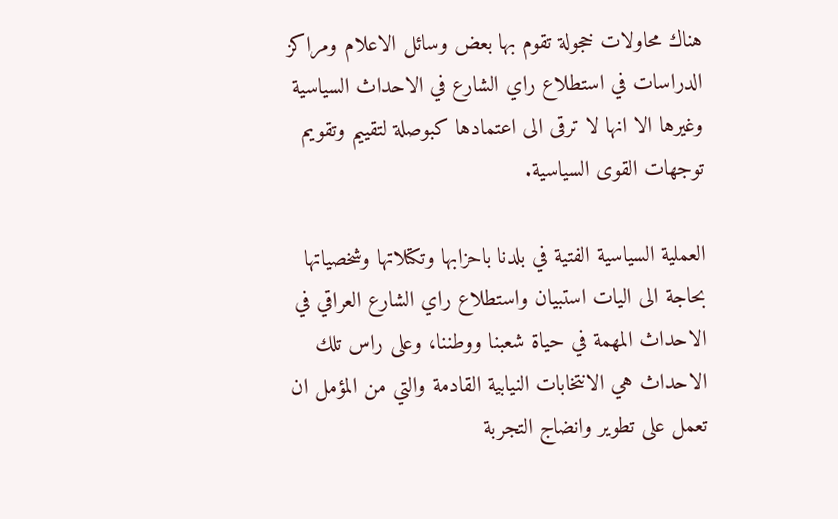هناك محاولات خجولة تقوم بها بعض وسائل الاعلام ومراكز الدراسات في استطلاع راي الشارع في الاحداث السياسية وغيرها الا انها لا ترقى الى اعتمادها كبوصلة لتقييم وتقويم توجهات القوى السياسية.

العملية السياسية الفتية في بلدنا باحزابها وتكتلاتها وشخصياتها بحاجة الى اليات استبيان واستطلاع راي الشارع العراقي في الاحداث المهمة في حياة شعبنا ووطننا، وعلى راس تلك الاحداث هي الانتخابات النيابية القادمة والتي من المؤمل ان تعمل على تطوير وانضاج التجربة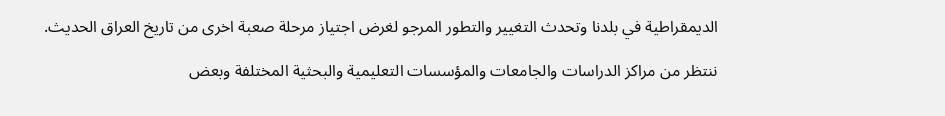الديمقراطية في بلدنا وتحدث التغيير والتطور المرجو لغرض اجتياز مرحلة صعبة اخرى من تاريخ العراق الحديث.

ننتظر من مراكز الدراسات والجامعات والمؤسسات التعليمية والبحثية المختلفة وبعض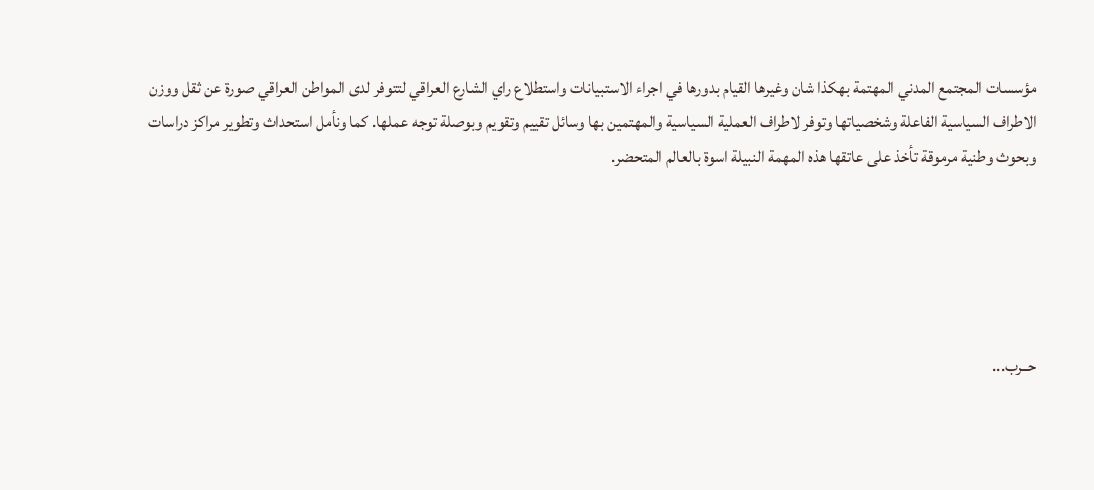مؤسسات المجتمع المدني المهتمة بهكذا شان وغيرها القيام بدورها في اجراء الاستبيانات واستطلاع راي الشارع العراقي لتتوفر لدى المواطن العراقي صورة عن ثقل ووزن الاطراف السياسية الفاعلة وشخصياتها وتوفر لاطراف العملية السياسية والمهتمين بها وسائل تقييم وتقويم وبوصلة توجه عملها. كما ونأمل استحداث وتطوير مراكز دراسات وبحوث وطنية مرموقة تأخذ على عاتقها هذه المهمة النبيلة اسوة بالعالم المتحضر.





حــرب...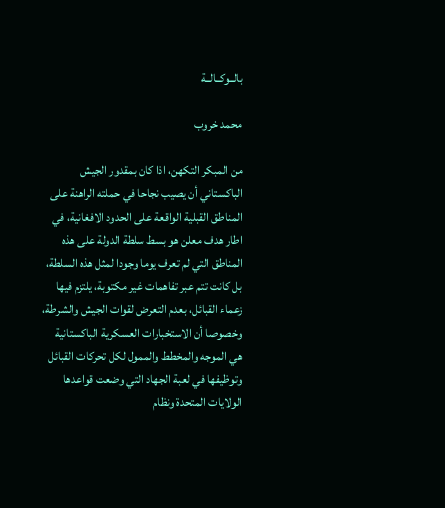بالــوكــالــة

محمد خروب

من المبكر التكهن، اذا كان بمقدور الجيش الباكستاني أن يصيب نجاحا في حملته الراهنة على المناطق القبلية الواقعة على الحدود الافغانية، في اطار هدف معلن هو بسط سلطة الدولة على هذه المناطق التي لم تعرف يوما وجودا لمثل هذه السلطة، بل كانت تتم عبر تفاهمات غير مكتوبة، يلتزم فيها زعماء القبائل، بعدم التعرض لقوات الجيش والشرطة، وخصوصا أن الاستخبارات العسكرية الباكستانية هي الموجه والمخطط والممول لكل تحركات القبائل وتوظيفها في لعبة الجهاد التي وضعت قواعدها الولايات المتحدة ونظام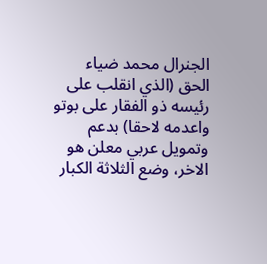الجنرال محمد ضياء الحق (الذي انقلب على رئيسه ذو الفقار على بوتو واعدمه لاحقا) بدعم وتمويل عربي معلن هو الاخر، وضع الثلاثة الكبار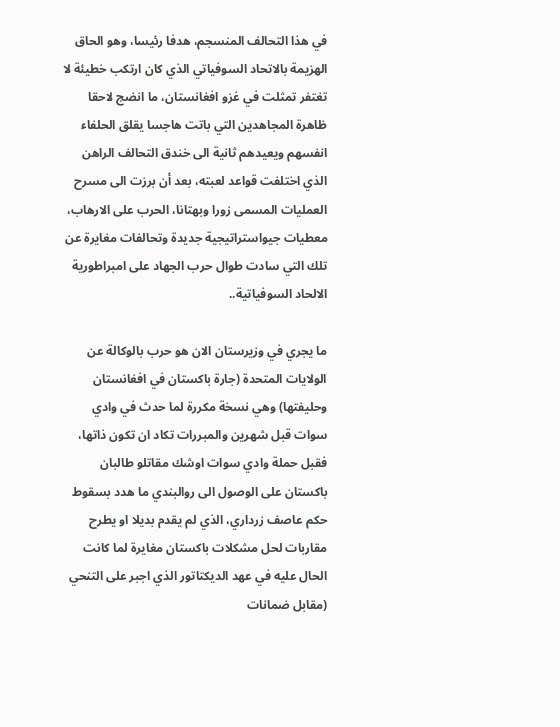في هذا التحالف المنسجم، هدفا رئيسا، وهو الحاق الهزيمة بالاتحاد السوفياتي الذي كان ارتكب خطيئة لا تغتفر تمثلت في غزو افغانستان، ما انضج لاحقا ظاهرة المجاهدين التي باتت هاجسا يقلق الحلفاء انفسهم ويعيدهم ثانية الى خندق التحالف الراهن الذي اختلفت قواعد لعبته، بعد أن برزت الى مسرح العمليات المسمى زورا وبهتانا، الحرب على الارهاب، معطيات جيواستراتيجية جديدة وتحالفات مغايرة عن تلك التي سادت طوال حرب الجهاد على امبراطورية الالحاد السوفياتية..

ما يجري في وزيرستان الان هو حرب بالوكالة عن الولايات المتحدة (جارة باكستان في افغانستان وحليفتها) وهي نسخة مكررة لما حدث في وادي سوات قبل شهرين والمبررات تكاد ان تكون ذاتها، فقبل حملة وادي سوات اوشك مقاتلو طالبان باكستان على الوصول الى روالبندي ما هدد بسقوط حكم عاصف زرداري، الذي لم يقدم بديلا او يطرح مقاربات لحل مشكلات باكستان مغايرة لما كانت الحال عليه في عهد الديكتاتور الذي اجبر على التنحي (مقابل ضمانات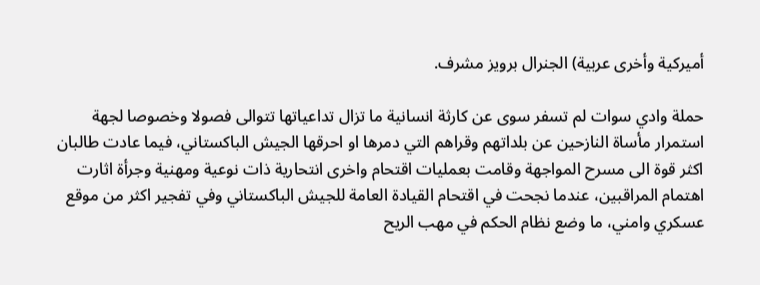أميركية وأخرى عربية) الجنرال برويز مشرف.

حملة وادي سوات لم تسفر سوى عن كارثة انسانية ما تزال تداعياتها تتوالى فصولا وخصوصا لجهة استمرار مأساة النازحين عن بلداتهم وقراهم التي دمرها او احرقها الجيش الباكستاني، فيما عادت طالبان اكثر قوة الى مسرح المواجهة وقامت بعمليات اقتحام واخرى انتحارية ذات نوعية ومهنية وجرأة اثارت اهتمام المراقبين، عندما نجحت في اقتحام القيادة العامة للجيش الباكستاني وفي تفجير اكثر من موقع عسكري وامني، ما وضع نظام الحكم في مهب الريح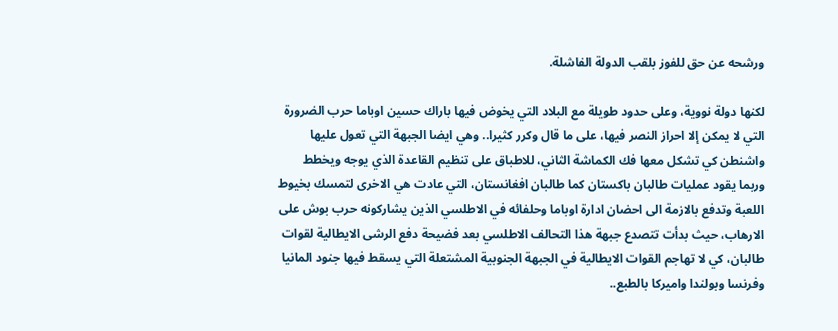ورشحه عن حق للفوز بلقب الدولة الفاشلة.

لكنها دولة نووية، وعلى حدود طويلة مع البلاد التي يخوض فيها باراك حسين اوباما حرب الضرورة التي لا يمكن إلا احراز النصر فيها، على ما قال وكرر كثيرا.. وهي ايضا الجبهة التي تعول عليها واشنطن كي تشكل معها فك الكماشة الثاني، للاطباق على تنظيم القاعدة الذي يوجه ويخطط وربما يقود عمليات طالبان باكستان كما طالبان افغانستان، التي عادت هي الاخرى لتمسك بخيوط اللعبة وتدفع بالازمة الى احضان ادارة اوباما وحلفائه في الاطلسي الذين يشاركونه حرب بوش على الارهاب، حيث بدأت تتصدع جبهة هذا التحالف الاطلسي بعد فضيحة دفع الرشى الايطالية لقوات طالبان، كي لا تهاجم القوات الايطالية في الجبهة الجنوبية المشتعلة التي يسقط فيها جنود المانيا وفرنسا وبولندا واميركا بالطبع..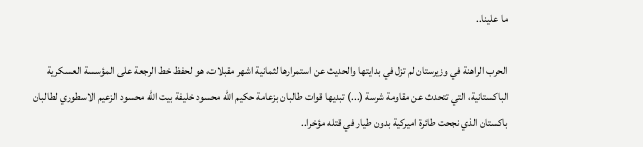ما علينا..

الحرب الراهنة في وزيرستان لم تزل في بدايتها والحديث عن استمرارها لثمانية اشهر مقبلات، هو لحفظ خط الرجعة على المؤسسة العسكرية الباكستانية، التي تتحدث عن مقاومة شرسة (...) تبديها قوات طالبان بزعامة حكيم الله محسود خليفة بيت الله محسود الزعيم الاسطوري لطالبان باكستان الذي نجحت طائرة اميركية بدون طيار في قتله مؤخرا..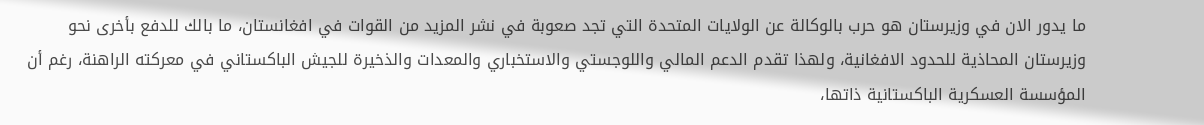ما يدور الان في وزيرستان هو حرب بالوكالة عن الولايات المتحدة التي تجد صعوبة في نشر المزيد من القوات في افغانستان، ما بالك للدفع بأخرى نحو وزيرستان المحاذية للحدود الافغانية، ولهذا تقدم الدعم المالي واللوجستي والاستخباري والمعدات والذخيرة للجيش الباكستاني في معركته الراهنة، رغم أن المؤسسة العسكرية الباكستانية ذاتها،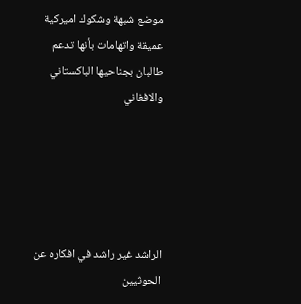موضع شبهة وشكوك اميركية عميقة واتهامات بأنها تدعم طالبان بجناحيها الباكستاني والافغاني





الراشد غير راشد في افكاره عن الحوثيين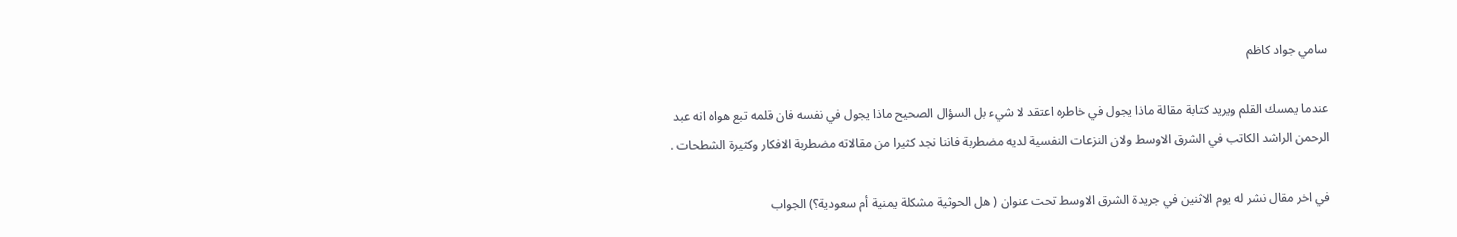سامي جواد كاظم

عندما يمسك القلم ويريد كتابة مقالة ماذا يجول في خاطره اعتقد لا شيء بل السؤال الصحيح ماذا يجول في نفسه فان قلمه تبع هواه انه عبد الرحمن الراشد الكاتب في الشرق الاوسط ولان النزعات النفسية لديه مضطربة فاننا نجد كثيرا من مقالاته مضطربة الافكار وكثيرة الشطحات .

في اخر مقال نشر له يوم الاثنين في جريدة الشرق الاوسط تحت عنوان ( هل الحوثية مشكلة يمنية أم سعودية؟) الجواب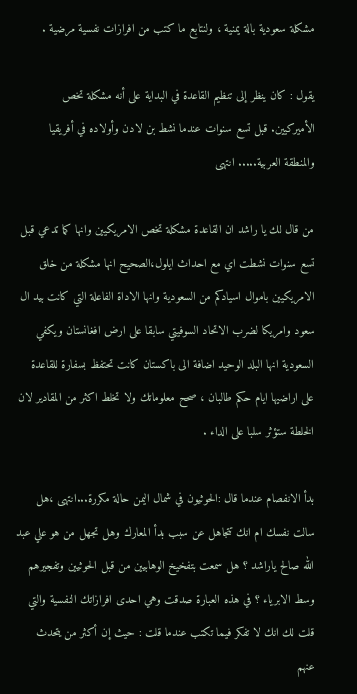مشكلة سعودية بالة يمنية ، ولنتابع ما كتب من افرازات نفسية مرضية .

يقول : كان ينظر إلى تنظيم القاعدة في البداية على أنه مشكلة تخص الأميركيين. قبل تسع سنوات عندما نشط بن لادن وأولاده في أفريقيا والمنطقة العربية..... انتهى

من قال لك يا راشد ان القاعدة مشكلة تخص الامريكيين وانها كما تدعي قبل تسع سنوات نشطت اي مع احداث ايلول،الصحيح انها مشكلة من خلق الامريكيين باموال اسيادكم من السعودية وانها الاداة الفاعلة التي كانت بيد ال سعود وامريكا لضرب الاتحاد السوفيتي سابقا على ارض افغانستان ويكفي السعودية انها البلد الوحيد اضافة الى باكستان كانت تحتفظ بسفارة للقاعدة على اراضيها ايام حكم طالبان ، صحح معلوماتك ولا تخلط اكثر من المقادير لان الخلطة ستؤثر سلبا على الداء .

بدأ الانفصام عندما قال :الحوثيون في شمال اليمن حالة مكررة...انتهى ،هل سالت نفسك ام انك تتجاهل عن سبب بدأ المعارك وهل تجهل من هو علي عبد الله صالح ياراشد ؟ هل سمعت بتفخيخ الوهابيين من قبل الحوثيين وتفجيرهم وسط الابرياء ؟ في هذه العبارة صدقت وهي احدى افرازاتك النفسية والتي قلت لك انك لا تفكر فيما تكتب عندما قلت : حيث إن أكثر من يتحدث عنهم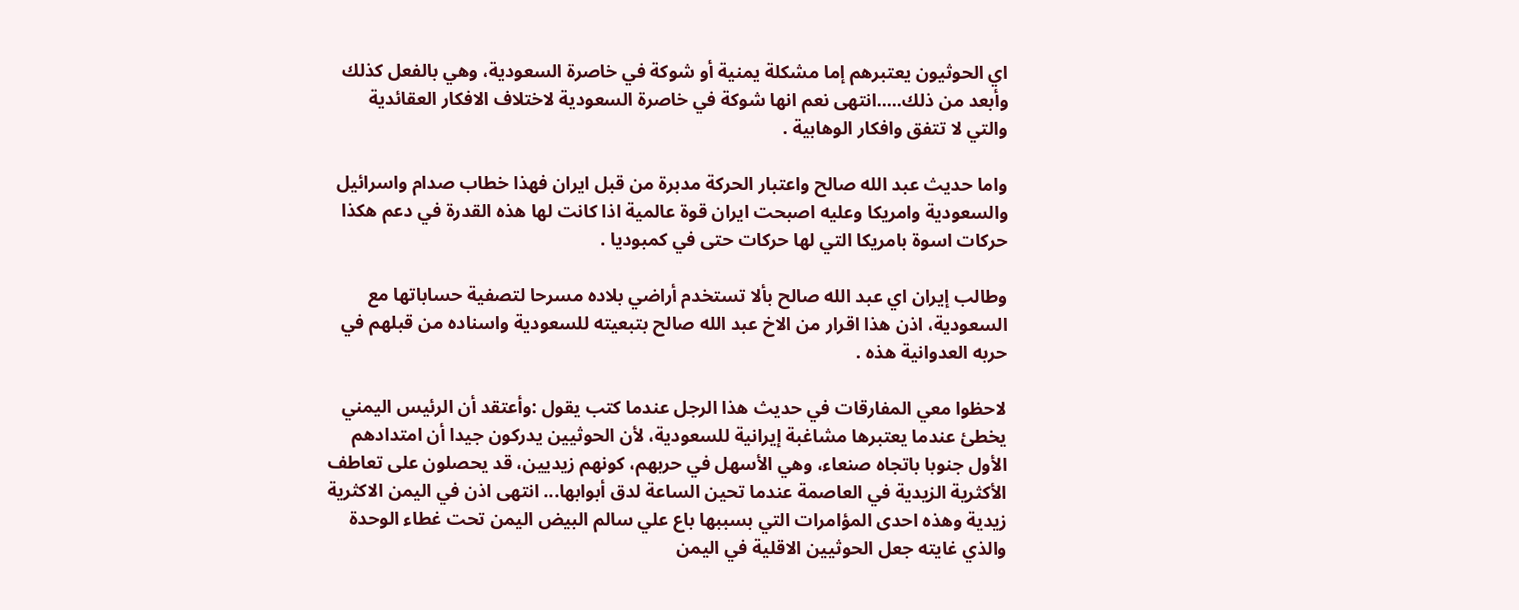اي الحوثيون يعتبرهم إما مشكلة يمنية أو شوكة في خاصرة السعودية، وهي بالفعل كذلك وأبعد من ذلك.....انتهى نعم انها شوكة في خاصرة السعودية لاختلاف الافكار العقائدية والتي لا تتفق وافكار الوهابية .

واما حديث عبد الله صالح واعتبار الحركة مدبرة من قبل ايران فهذا خطاب صدام واسرائيل والسعودية وامريكا وعليه اصبحت ايران قوة عالمية اذا كانت لها هذه القدرة في دعم هكذا حركات اسوة بامريكا التي لها حركات حتى في كمبوديا .

وطالب إيران اي عبد الله صالح بألا تستخدم أراضي بلاده مسرحا لتصفية حساباتها مع السعودية، اذن هذا اقرار من الاخ عبد الله صالح بتبعيته للسعودية واسناده من قبلهم في حربه العدوانية هذه .

لاحظوا معي المفارقات في حديث هذا الرجل عندما كتب يقول :وأعتقد أن الرئيس اليمني يخطئ عندما يعتبرها مشاغبة إيرانية للسعودية، لأن الحوثيين يدركون جيدا أن امتدادهم الأول جنوبا باتجاه صنعاء، وهي الأسهل في حربهم، كونهم زيديين، قد يحصلون على تعاطف الأكثرية الزيدية في العاصمة عندما تحين الساعة لدق أبوابها... انتهى اذن في اليمن الاكثرية زيدية وهذه احدى المؤامرات التي بسببها باع علي سالم البيض اليمن تحت غطاء الوحدة والذي غايته جعل الحوثيين الاقلية في اليمن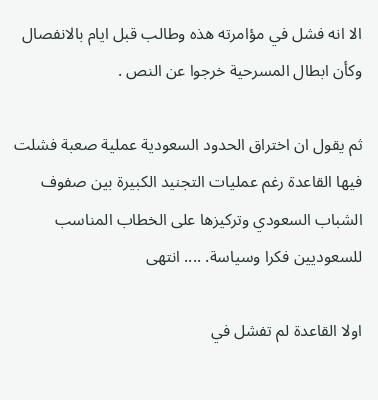الا انه فشل في مؤامرته هذه وطالب قبل ايام بالانفصال وكأن ابطال المسرحية خرجوا عن النص .

ثم يقول ان اختراق الحدود السعودية عملية صعبة فشلت فيها القاعدة رغم عمليات التجنيد الكبيرة بين صفوف الشباب السعودي وتركيزها على الخطاب المناسب للسعوديين فكرا وسياسة. .... انتهى

اولا القاعدة لم تفشل في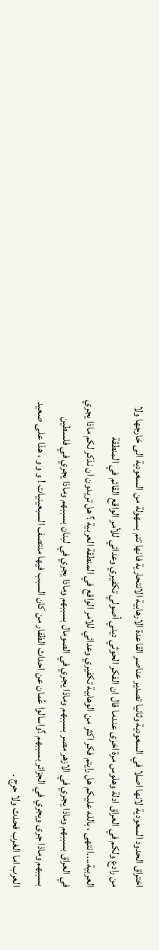اختراق الحدود السعودية لانها اصلا في السعودية وثانيا تصدير عناصر القاعدة الارهابية الانتحارية فانها تتم بسهولة من السعودية الى خارجها ولا من رادع ولكم في العراق ادلة وهلوس مرة اخرى عندما قال ان الفكر الحوثي ديني أصولي تكفيري وعدائي للأمر الواقع القائم في المنطقة العربية....انتهى ، بالله عليكم هل رايتم فكر اكثر من الوهابية تكفيري وعدائي للامر الواقع في المنطقة العربية ؟ هل تريدون ان نذكر لكم ماذا يجري في العراق بسببهم وماذا يجري في الازهر مصر بسببهم وماذا يجري في الصومال بسببهم وماذا يجري في لبنان بسببهم وماذا يجري في فلسطين بسببهم وماذا جرى ويجري في الجزائر بسببهم ؟واسالوا عُمان عن احداث الظفار من كان السبب فيها منتصف السبعينيات ! و و و ، هذا على صعيد العرب اما الغرب فحدث ولا حرج .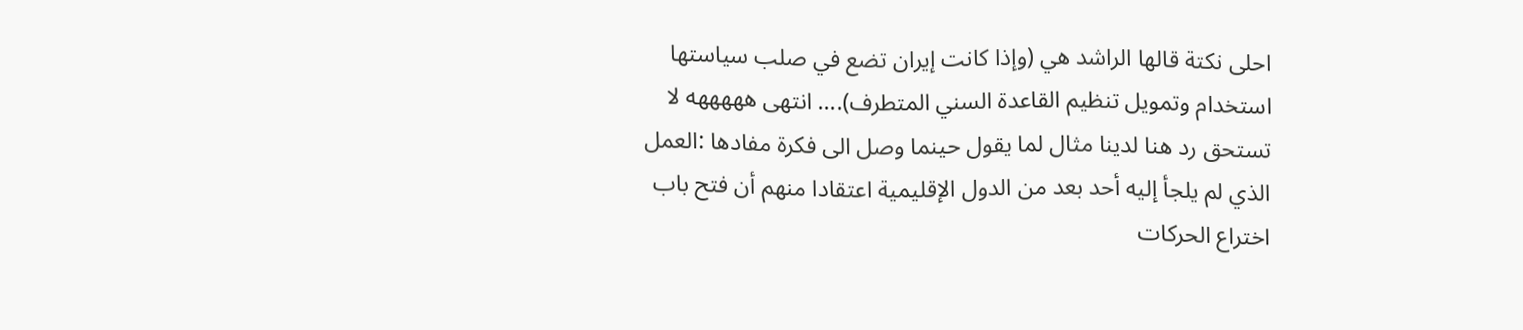احلى نكتة قالها الراشد هي (وإذا كانت إيران تضع في صلب سياستها استخدام وتمويل تنظيم القاعدة السني المتطرف).... انتهى هههههه لا تستحق رد هنا لدينا مثال لما يقول حينما وصل الى فكرة مفادها :العمل الذي لم يلجأ إليه أحد بعد من الدول الإقليمية اعتقادا منهم أن فتح باب اختراع الحركات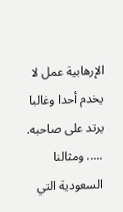الإرهابية عمل لا يخدم أحدا وغالبا يرتد على صاحبه. ..... ومثالنا السعودية التي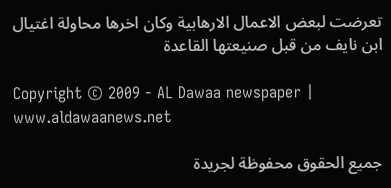تعرضت لبعض الاعمال الارهابية وكان اخرها محاولة اغتيال ابن نايف من قبل صنيعتها القاعدة

Copyright © 2009 - AL Dawaa newspaper | www.aldawaanews.net

جميع الحقوق محفوظة لجريدة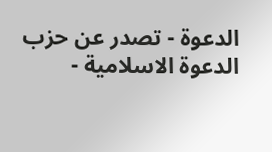الدعوة - تصدر عن حزب الدعوة الاسلامية -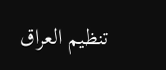تنظيم العراق